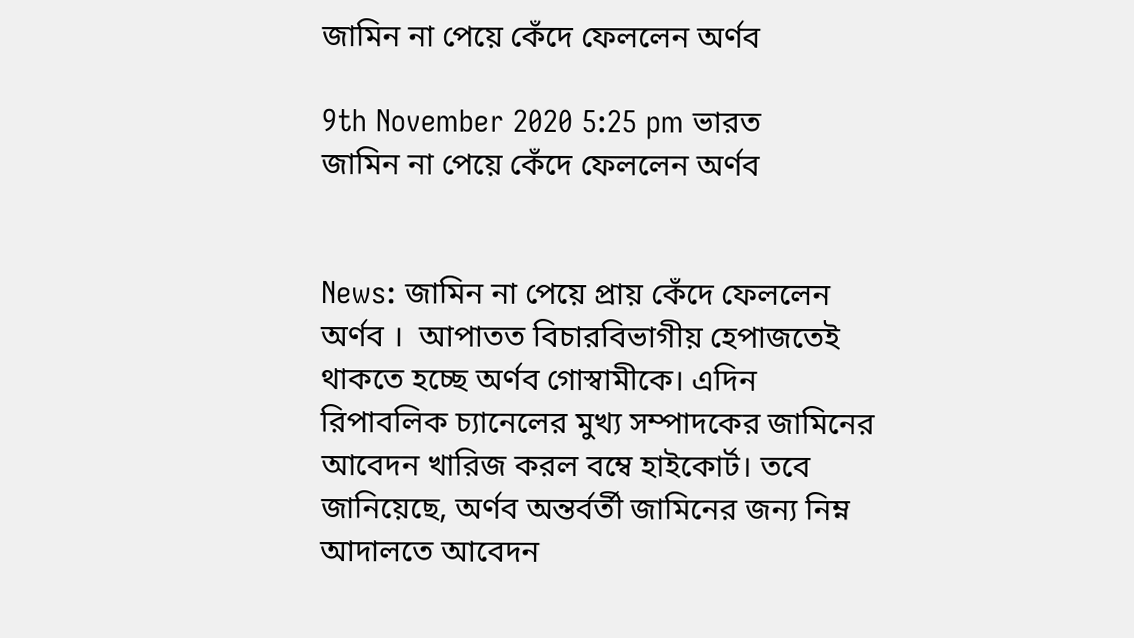জামিন না পেয়ে কেঁদে ফেললেন অর্ণব

9th November 2020 5:25 pm ভারত
জামিন না পেয়ে কেঁদে ফেললেন অর্ণব


News: জামিন না পেয়ে প্রায় কেঁদে ফেললেন অর্ণব ।  আপাতত বিচারবিভাগীয় হেপাজতেই থাকতে হচ্ছে অর্ণব গোস্বামীকে। এদিন রিপাবলিক চ্যানেলের মুখ্য সম্পাদকের জামিনের আবেদন খারিজ করল বম্বে হাইকোর্ট। তবে জানিয়েছে, অর্ণব অন্তর্বর্তী জামিনের জন্য নিম্ন আদালতে আবেদন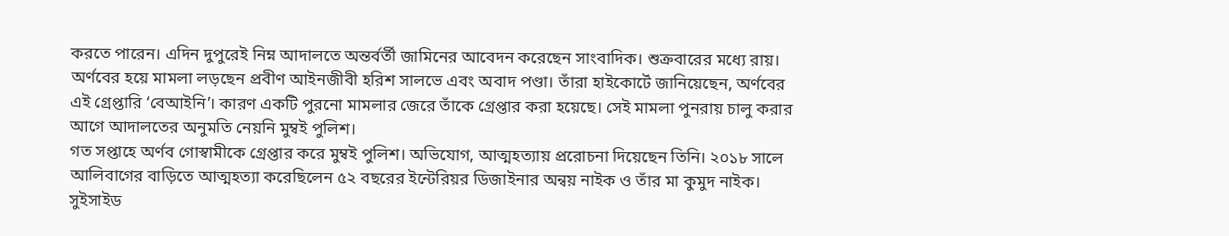করতে পারেন। এদিন দুপুরেই নিম্ন আদালতে অন্তর্বর্তী জামিনের আবেদন করেছেন সাংবাদিক। শুক্রবারের মধ্যে রায়।
অর্ণবের হয়ে মামলা লড়ছেন প্রবীণ আইনজীবী হরিশ সালভে এবং অবাদ পণ্ডা। তাঁরা হাইকোর্টে জানিয়েছেন, অর্ণবের এই গ্রেপ্তারি ‘বেআইনি’। কারণ একটি পুরনো মামলার জেরে তাঁকে গ্রেপ্তার করা হয়েছে। সেই মামলা পুনরায় চালু করার আগে আদালতের অনুমতি নেয়নি মুম্বই পুলিশ।
গত সপ্তাহে অর্ণব গোস্বামীকে গ্রেপ্তার করে মুম্বই পুলিশ। অভিযোগ, আত্মহত্যায় প্ররোচনা দিয়েছেন তিনি। ২০১৮ সালে আলিবাগের বাড়িতে আত্মহত্যা করেছিলেন ৫২ বছরের ইন্টেরিয়র ডিজাইনার অন্বয় নাইক ও তাঁর মা কুমুদ নাইক। সুইসাইড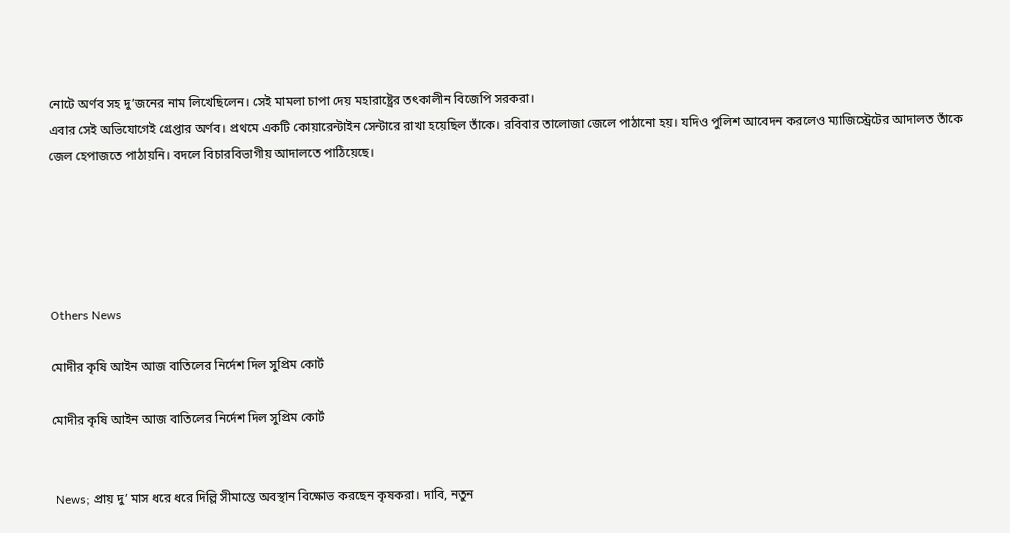নোটে অর্ণব সহ দু’জনের নাম লিখেছিলেন। সেই মামলা চাপা দেয় মহারাষ্ট্রের তৎকালীন বিজেপি সরকরা।
এবার সেই অভিযোগেই গ্রেপ্তার অর্ণব। প্রথমে একটি কোয়ারেন্টাইন সেন্টারে রাখা হয়েছিল তাঁকে। রবিবার তালোজা জেলে পাঠানো হয়। যদিও পুলিশ আবেদন করলেও ম্যাজিস্ট্রেটের আদালত তাঁকে জেল হেপাজতে পাঠায়নি। বদলে বিচারবিভাগীয় আদালতে পাঠিয়েছে।





Others News

মোদীর কৃষি আইন আজ বাতিলের নির্দেশ দিল সুপ্রিম কোর্ট

মোদীর কৃষি আইন আজ বাতিলের নির্দেশ দিল সুপ্রিম কোর্ট


 News; প্রায় দু’ মাস ধরে ধরে দিল্লি সীমান্তে অবস্থান বিক্ষোভ করছেন কৃষকরা। দাবি, নতুন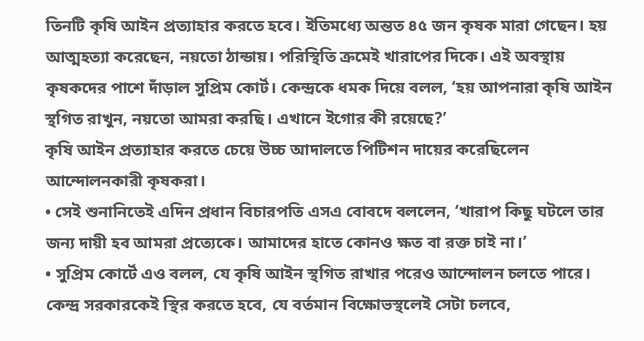তিনটি কৃষি আইন প্রত্যাহার করতে হবে। ইতিমধ্যে অন্তত ৪৫ জন কৃষক মারা গেছেন। হয় আত্মহত্যা করেছেন, নয়তো ঠান্ডায়। পরিস্থিতি ক্রমেই খারাপের দিকে। এই অবস্থায় কৃষকদের পাশে দাঁড়াল সুপ্রিম কোর্ট। কেন্দ্রকে ধমক দিয়ে বলল, ‘হয় আপনারা কৃষি আইন স্থগিত রাখুন, নয়তো আমরা করছি। এখানে ইগোর কী রয়েছে?’
কৃষি আইন প্রত্যাহার করতে চেয়ে উচ্চ আদালতে পিটিশন দায়ের করেছিলেন আন্দোলনকারী কৃষকরা।
• সেই শুনানিতেই এদিন প্রধান বিচারপতি এসএ বোবদে বললেন, ‘খারাপ কিছু ঘটলে তার জন্য দায়ী হব আমরা প্রত্যেকে। আমাদের হাতে কোনও ক্ষত বা রক্ত চাই না।’
• সুপ্রিম কোর্টে এও বলল, যে কৃষি আইন স্থগিত রাখার পরেও আন্দোলন চলতে পারে। কেন্দ্র সরকারকেই স্থির করতে হবে, যে বর্তমান বিক্ষোভস্থলেই সেটা চলবে,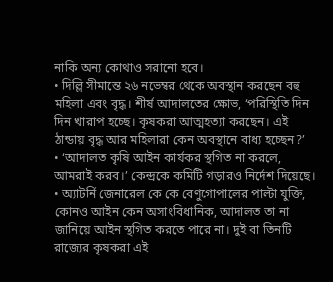নাকি অন্য কোথাও সরানো হবে।
• দিল্লি সীমান্তে ২৬ নভেম্বর থেকে অবস্থান করছেন বহু মহিলা এবং বৃদ্ধ। শীর্ষ আদালতের ক্ষোভ, ‘পরিস্থিতি দিন দিন খারাপ হচ্ছে। কৃষকরা আত্মহত্যা করছেন। এই ঠান্ডায় বৃদ্ধ আর মহিলারা কেন অবস্থানে বাধ্য হচ্ছেন?’
• ‘আদালত কৃষি আইন কার্যকর স্থগিত না করলে, আমরাই করব।’ কেন্দ্রকে কমিটি গড়ারও নির্দেশ দিয়েছে।
• অ্যাটর্নি জেনারেল কে কে বেণুগোপালের পাল্টা যুক্তি, কোনও আইন কেন অসাংবিধানিক, আদালত তা না জানিয়ে আইন স্থগিত করতে পারে না। দুই বা তিনটি রাজ্যের কৃষকরা এই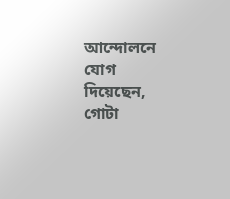আন্দোলনে যোগ দিয়েছেন, গোটা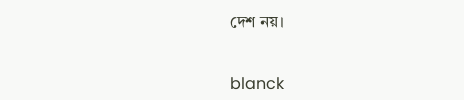দেশ নয়।


blanck